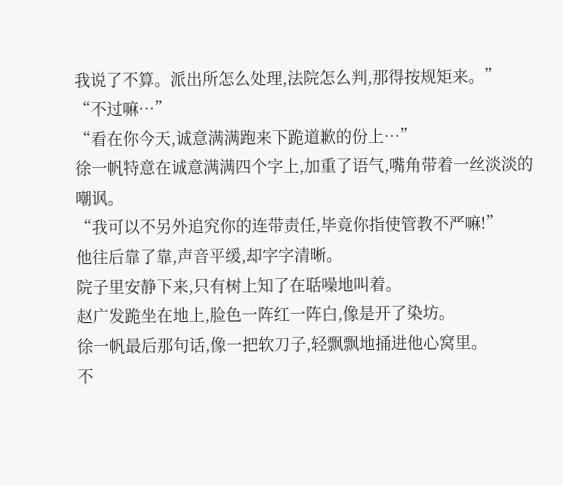我说了不算。派出所怎么处理,法院怎么判,那得按规矩来。”
“不过嘛…”
“看在你今天,诚意满满跑来下跪道歉的份上…”
徐一帆特意在诚意满满四个字上,加重了语气,嘴角带着一丝淡淡的嘲讽。
“我可以不另外追究你的连带责任,毕竟你指使管教不严嘛!”
他往后靠了靠,声音平缓,却字字清晰。
院子里安静下来,只有树上知了在聒噪地叫着。
赵广发跪坐在地上,脸色一阵红一阵白,像是开了染坊。
徐一帆最后那句话,像一把软刀子,轻飘飘地捅进他心窝里。
不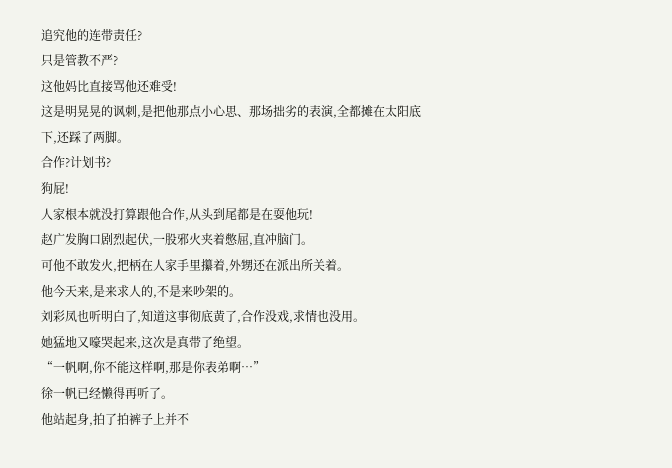追究他的连带责任?
只是管教不严?
这他妈比直接骂他还难受!
这是明晃晃的讽刺,是把他那点小心思、那场拙劣的表演,全都摊在太阳底下,还踩了两脚。
合作?计划书?
狗屁!
人家根本就没打算跟他合作,从头到尾都是在耍他玩!
赵广发胸口剧烈起伏,一股邪火夹着憋屈,直冲脑门。
可他不敢发火,把柄在人家手里攥着,外甥还在派出所关着。
他今天来,是来求人的,不是来吵架的。
刘彩凤也听明白了,知道这事彻底黄了,合作没戏,求情也没用。
她猛地又嚎哭起来,这次是真带了绝望。
“一帆啊,你不能这样啊,那是你表弟啊…”
徐一帆已经懒得再听了。
他站起身,拍了拍裤子上并不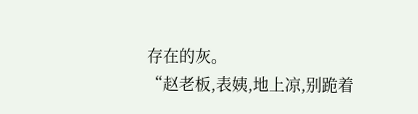存在的灰。
“赵老板,表姨,地上凉,别跪着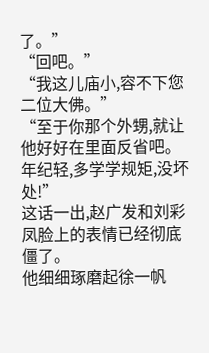了。”
“回吧。”
“我这儿庙小,容不下您二位大佛。”
“至于你那个外甥,就让他好好在里面反省吧。年纪轻,多学学规矩,没坏处!”
这话一出,赵广发和刘彩凤脸上的表情已经彻底僵了。
他细细琢磨起徐一帆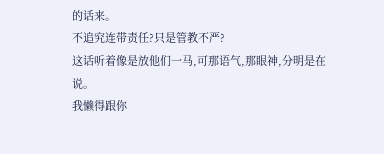的话来。
不追究连带责任?只是管教不严?
这话听着像是放他们一马,可那语气,那眼神,分明是在说。
我懒得跟你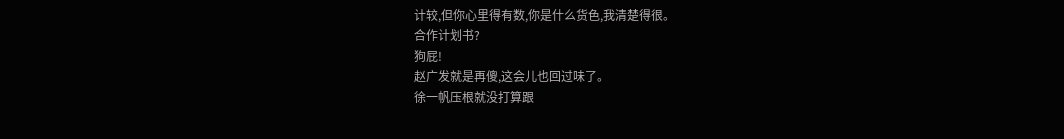计较,但你心里得有数,你是什么货色,我清楚得很。
合作计划书?
狗屁!
赵广发就是再傻,这会儿也回过味了。
徐一帆压根就没打算跟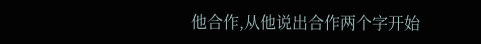他合作,从他说出合作两个字开始